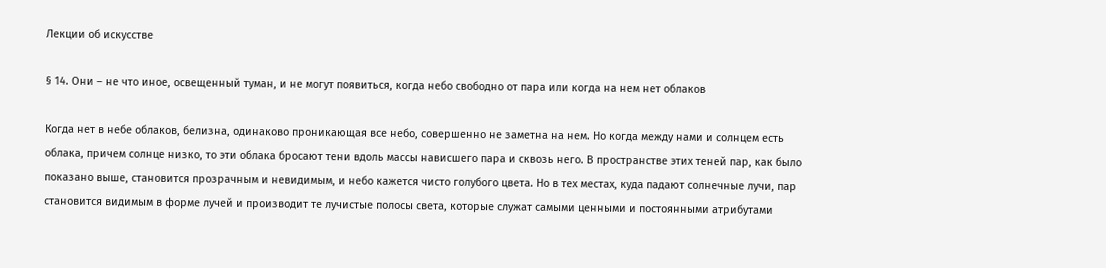Лекции об искусстве

§ 14. Они – не что иное, освещенный туман, и не могут появиться, когда небо свободно от пара или когда на нем нет облаков

Когда нет в небе облаков, белизна, одинаково проникающая все небо, совершенно не заметна на нем. Но когда между нами и солнцем есть облака, причем солнце низко, то эти облака бросают тени вдоль массы нависшего пара и сквозь него. В пространстве этих теней пар, как было показано выше, становится прозрачным и невидимым, и небо кажется чисто голубого цвета. Но в тех местах, куда падают солнечные лучи, пар становится видимым в форме лучей и производит те лучистые полосы света, которые служат самыми ценными и постоянными атрибутами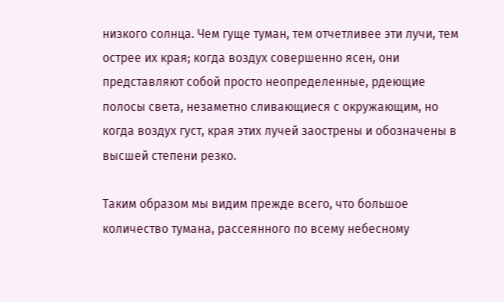низкого солнца. Чем гуще туман, тем отчетливее эти лучи, тем острее их края; когда воздух совершенно ясен, они представляют собой просто неопределенные, рдеющие полосы света, незаметно сливающиеся с окружающим, но когда воздух густ, края этих лучей заострены и обозначены в высшей степени резко.

Таким образом мы видим прежде всего, что большое количество тумана, рассеянного по всему небесному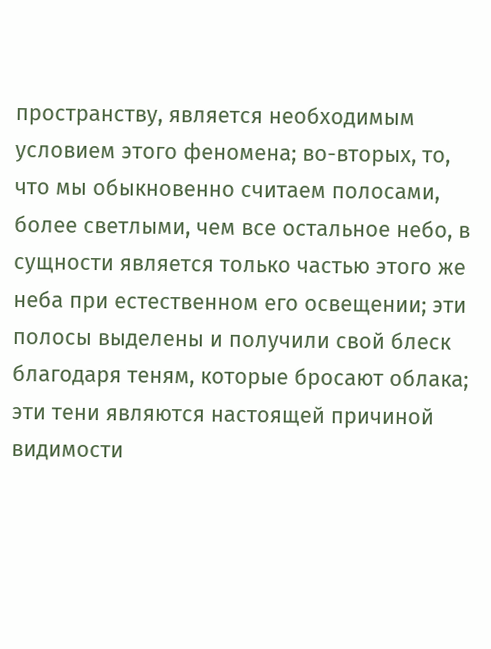пространству, является необходимым условием этого феномена; во-вторых, то, что мы обыкновенно считаем полосами, более светлыми, чем все остальное небо, в сущности является только частью этого же неба при естественном его освещении; эти полосы выделены и получили свой блеск благодаря теням, которые бросают облака; эти тени являются настоящей причиной видимости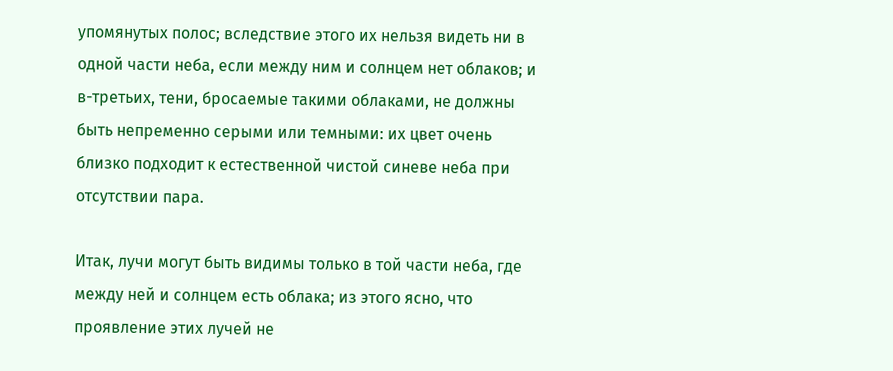упомянутых полос; вследствие этого их нельзя видеть ни в одной части неба, если между ним и солнцем нет облаков; и в-третьих, тени, бросаемые такими облаками, не должны быть непременно серыми или темными: их цвет очень близко подходит к естественной чистой синеве неба при отсутствии пара.

Итак, лучи могут быть видимы только в той части неба, где между ней и солнцем есть облака; из этого ясно, что проявление этих лучей не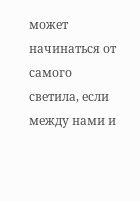может начинаться от самого светила, если между нами и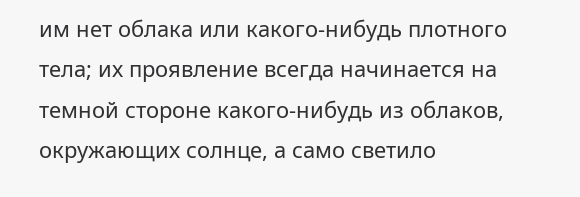им нет облака или какого-нибудь плотного тела; их проявление всегда начинается на темной стороне какого-нибудь из облаков, окружающих солнце, а само светило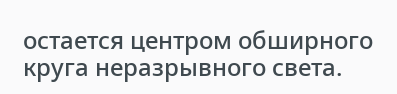остается центром обширного круга неразрывного света.